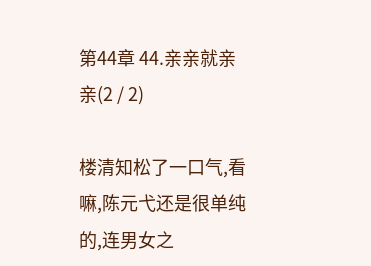第44章 44.亲亲就亲亲(2 / 2)

楼清知松了一口气,看嘛,陈元弋还是很单纯的,连男女之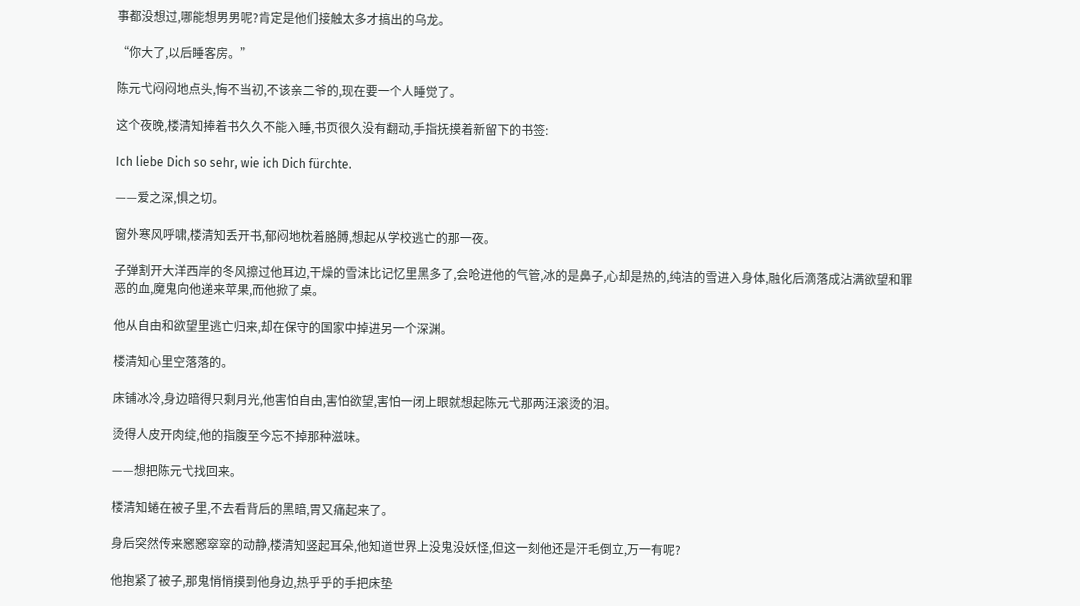事都没想过,哪能想男男呢?肯定是他们接触太多才搞出的乌龙。

“你大了,以后睡客房。”

陈元弋闷闷地点头,悔不当初,不该亲二爷的,现在要一个人睡觉了。

这个夜晚,楼清知捧着书久久不能入睡,书页很久没有翻动,手指抚摸着新留下的书签:

Ich liebe Dich so sehr, wie ich Dich fürchte.

——爱之深,惧之切。

窗外寒风呼啸,楼清知丢开书,郁闷地枕着胳膊,想起从学校逃亡的那一夜。

子弹割开大洋西岸的冬风擦过他耳边,干燥的雪沫比记忆里黑多了,会呛进他的气管,冰的是鼻子,心却是热的,纯洁的雪进入身体,融化后滴落成沾满欲望和罪恶的血,魔鬼向他递来苹果,而他掀了桌。

他从自由和欲望里逃亡归来,却在保守的国家中掉进另一个深渊。

楼清知心里空落落的。

床铺冰冷,身边暗得只剩月光,他害怕自由,害怕欲望,害怕一闭上眼就想起陈元弋那两汪滚烫的泪。

烫得人皮开肉绽,他的指腹至今忘不掉那种滋味。

——想把陈元弋找回来。

楼清知蜷在被子里,不去看背后的黑暗,胃又痛起来了。

身后突然传来窸窸窣窣的动静,楼清知竖起耳朵,他知道世界上没鬼没妖怪,但这一刻他还是汗毛倒立,万一有呢?

他抱紧了被子,那鬼悄悄摸到他身边,热乎乎的手把床垫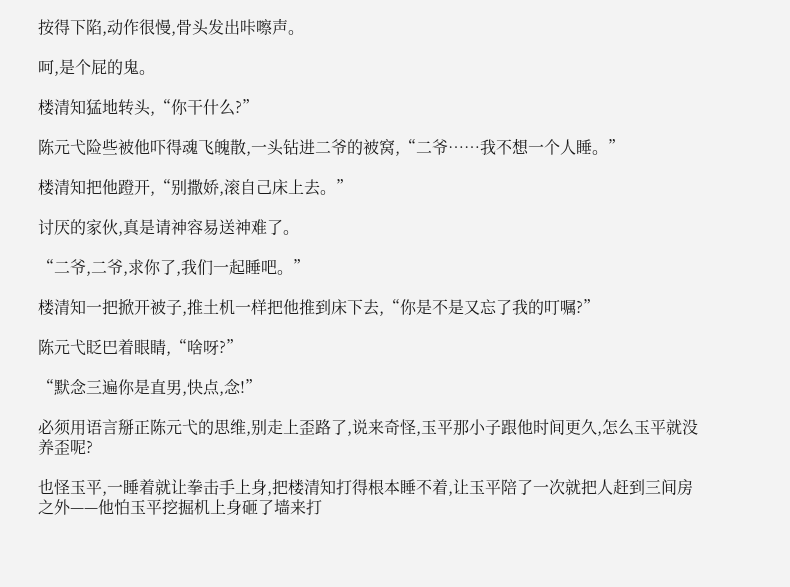按得下陷,动作很慢,骨头发出咔嚓声。

呵,是个屁的鬼。

楼清知猛地转头,“你干什么?”

陈元弋险些被他吓得魂飞魄散,一头钻进二爷的被窝,“二爷……我不想一个人睡。”

楼清知把他蹬开,“别撒娇,滚自己床上去。”

讨厌的家伙,真是请神容易送神难了。

“二爷,二爷,求你了,我们一起睡吧。”

楼清知一把掀开被子,推土机一样把他推到床下去,“你是不是又忘了我的叮嘱?”

陈元弋眨巴着眼睛,“啥呀?”

“默念三遍你是直男,快点,念!”

必须用语言掰正陈元弋的思维,别走上歪路了,说来奇怪,玉平那小子跟他时间更久,怎么玉平就没养歪呢?

也怪玉平,一睡着就让拳击手上身,把楼清知打得根本睡不着,让玉平陪了一次就把人赶到三间房之外——他怕玉平挖掘机上身砸了墙来打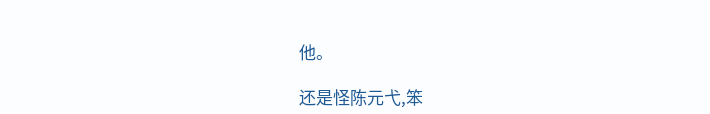他。

还是怪陈元弋,笨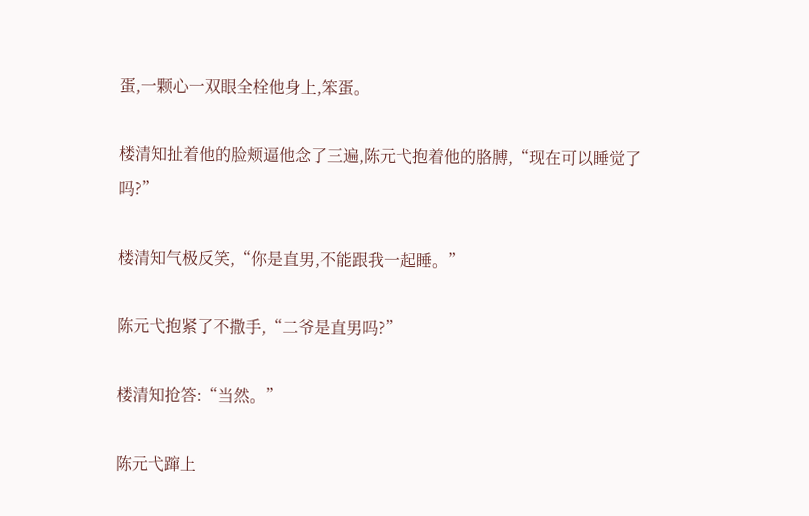蛋,一颗心一双眼全栓他身上,笨蛋。

楼清知扯着他的脸颊逼他念了三遍,陈元弋抱着他的胳膊,“现在可以睡觉了吗?”

楼清知气极反笑,“你是直男,不能跟我一起睡。”

陈元弋抱紧了不撒手,“二爷是直男吗?”

楼清知抢答:“当然。”

陈元弋蹿上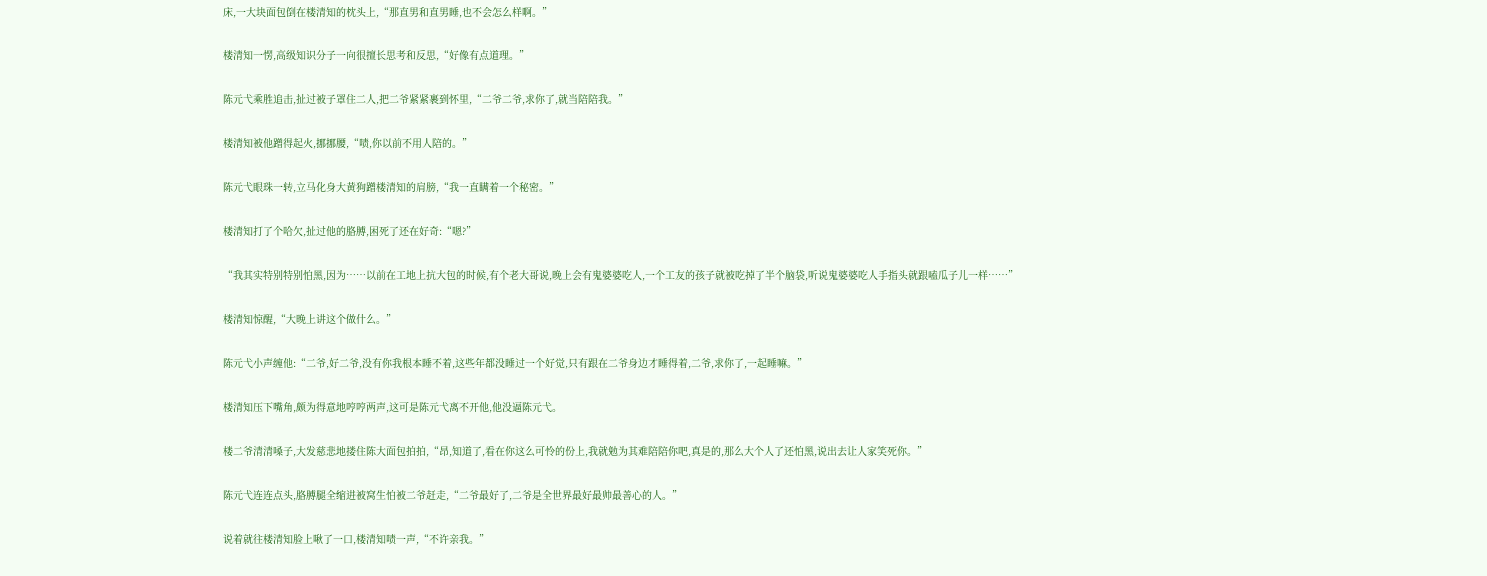床,一大块面包倒在楼清知的枕头上,“那直男和直男睡,也不会怎么样啊。”

楼清知一愣,高级知识分子一向很擅长思考和反思,“好像有点道理。”

陈元弋乘胜追击,扯过被子罩住二人,把二爷紧紧裹到怀里,“二爷二爷,求你了,就当陪陪我。”

楼清知被他蹭得起火,挪挪腰,“啧,你以前不用人陪的。”

陈元弋眼珠一转,立马化身大黄狗蹭楼清知的肩膀,“我一直瞒着一个秘密。”

楼清知打了个哈欠,扯过他的胳膊,困死了还在好奇:“嗯?”

“我其实特别特别怕黑,因为……以前在工地上抗大包的时候,有个老大哥说,晚上会有鬼婆婆吃人,一个工友的孩子就被吃掉了半个脑袋,听说鬼婆婆吃人手指头就跟嗑瓜子儿一样……”

楼清知惊醒,“大晚上讲这个做什么。”

陈元弋小声缠他:“二爷,好二爷,没有你我根本睡不着,这些年都没睡过一个好觉,只有跟在二爷身边才睡得着,二爷,求你了,一起睡嘛。”

楼清知压下嘴角,颇为得意地哼哼两声,这可是陈元弋离不开他,他没逼陈元弋。

楼二爷清清嗓子,大发慈悲地搂住陈大面包拍拍,“昂,知道了,看在你这么可怜的份上,我就勉为其难陪陪你吧,真是的,那么大个人了还怕黑,说出去让人家笑死你。”

陈元弋连连点头,胳膊腿全缩进被窝生怕被二爷赶走,“二爷最好了,二爷是全世界最好最帅最善心的人。”

说着就往楼清知脸上啾了一口,楼清知啧一声,“不许亲我。”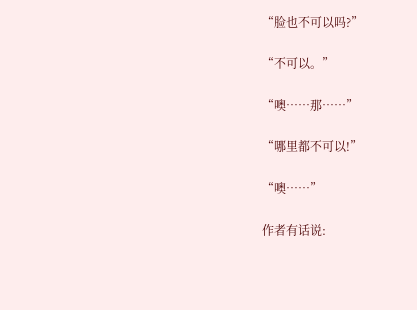“脸也不可以吗?”

“不可以。”

“噢……那……”

“哪里都不可以!”

“噢……”

作者有话说: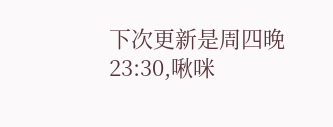下次更新是周四晚23:30,啾咪